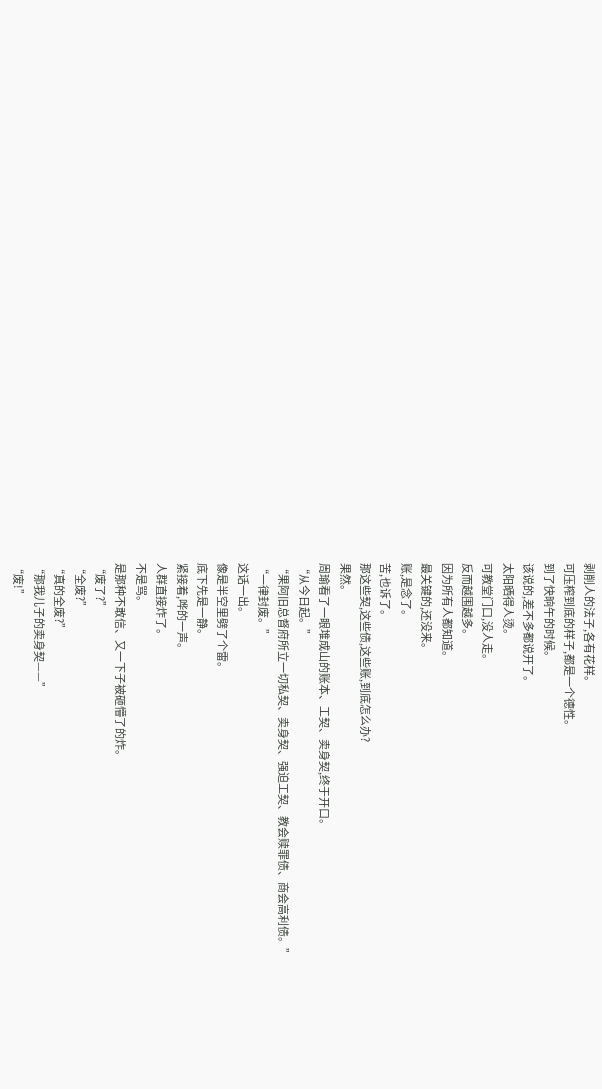剥削人的法子,各有花样。
可压榨到底的样子,都是一个德性。
到了快晌午的时候。
该说的,差不多都说开了。
太阳晒得人烫。
可教堂门口,没人走。
反而越围越多。
因为所有人都知道。
最关键的,还没来。
账,是念了。
苦,也诉了。
那这些契,这些债,这些账,到底怎么办?
果然。
周瑜看了一眼堆成山的账本、工契、卖身契,终于开口。
“从今日起。”
“果阿旧总督府所立一切私契、卖身契、强迫工契、教会赎罪债、商会高利债。”
“一律封废。”
这话一出。
像是半空里劈了个雷。
底下先是一静。
紧接着,哗的一声。
人群直接炸了。
不是骂。
是那种不敢信、又一下子被砸懵了的炸。
“废了?”
“全废?”
“真的全废?”
“那我儿子的卖身契——”
“废!”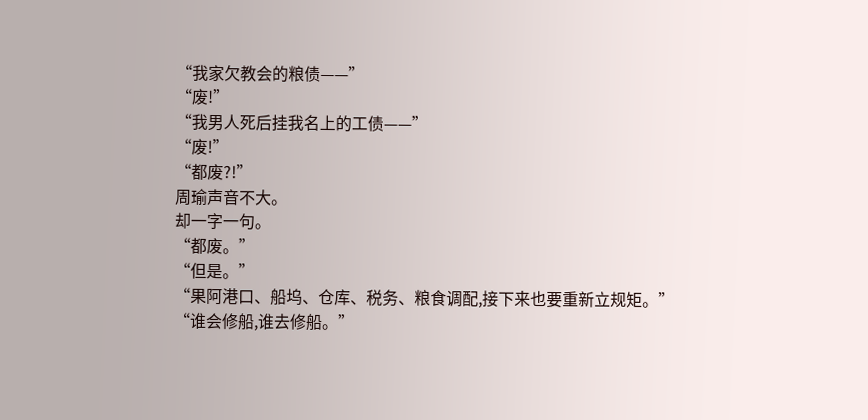“我家欠教会的粮债——”
“废!”
“我男人死后挂我名上的工债——”
“废!”
“都废?!”
周瑜声音不大。
却一字一句。
“都废。”
“但是。”
“果阿港口、船坞、仓库、税务、粮食调配,接下来也要重新立规矩。”
“谁会修船,谁去修船。”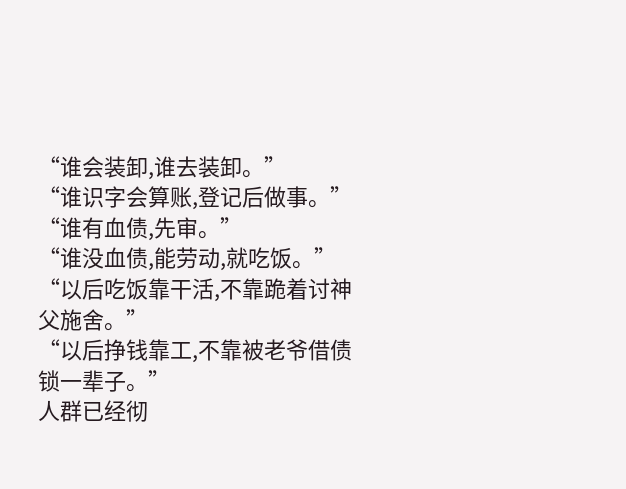“谁会装卸,谁去装卸。”
“谁识字会算账,登记后做事。”
“谁有血债,先审。”
“谁没血债,能劳动,就吃饭。”
“以后吃饭靠干活,不靠跪着讨神父施舍。”
“以后挣钱靠工,不靠被老爷借债锁一辈子。”
人群已经彻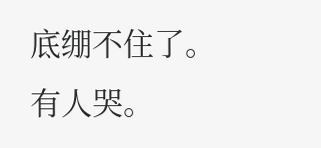底绷不住了。
有人哭。